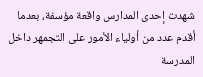شهدت إحدى المدارس واقعة مؤسفة، بعدما أقدم عدد من أولياء الأمور على التجمهر داخل المدرسة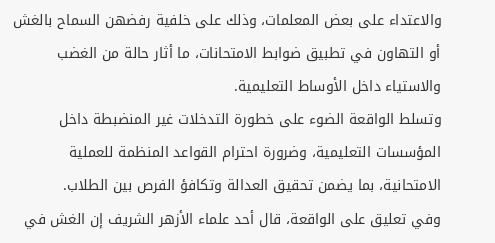والاعتداء على بعض المعلمات، وذلك على خلفية رفضهن السماح بالغش أو التهاون في تطبيق ضوابط الامتحانات، ما أثار حالة من الغضب والاستياء داخل الأوساط التعليمية.
وتسلط الواقعة الضوء على خطورة التدخلات غير المنضبطة داخل المؤسسات التعليمية، وضرورة احترام القواعد المنظمة للعملية الامتحانية، بما يضمن تحقيق العدالة وتكافؤ الفرص بين الطلاب.
وفي تعليق على الواقعة، قال أحد علماء الأزهر الشريف إن الغش في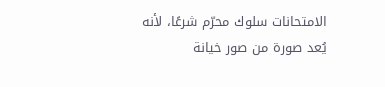الامتحانات سلوك محرّم شرعًا، لأنه يُعد صورة من صور خيانة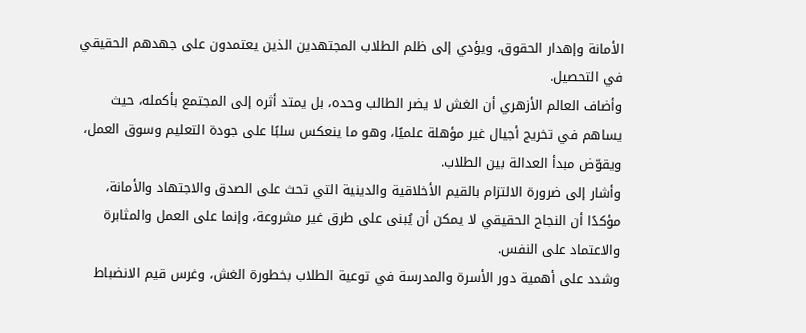الأمانة وإهدار الحقوق، ويؤدي إلى ظلم الطلاب المجتهدين الذين يعتمدون على جهدهم الحقيقي في التحصيل.
وأضاف العالم الأزهري أن الغش لا يضر الطالب وحده، بل يمتد أثره إلى المجتمع بأكمله، حيث يساهم في تخريج أجيال غير مؤهلة علميًا، وهو ما ينعكس سلبًا على جودة التعليم وسوق العمل، ويقوّض مبدأ العدالة بين الطلاب.
وأشار إلى ضرورة الالتزام بالقيم الأخلاقية والدينية التي تحث على الصدق والاجتهاد والأمانة، مؤكدًا أن النجاح الحقيقي لا يمكن أن يُبنى على طرق غير مشروعة، وإنما على العمل والمثابرة والاعتماد على النفس.
وشدد على أهمية دور الأسرة والمدرسة في توعية الطلاب بخطورة الغش، وغرس قيم الانضباط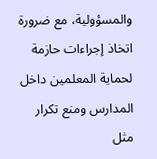والمسؤولية، مع ضرورة اتخاذ إجراءات حازمة لحماية المعلمين داخل المدارس ومنع تكرار مثل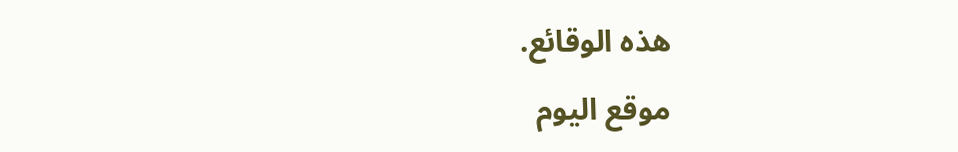هذه الوقائع.
موقع اليوم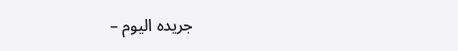جريده اليوم –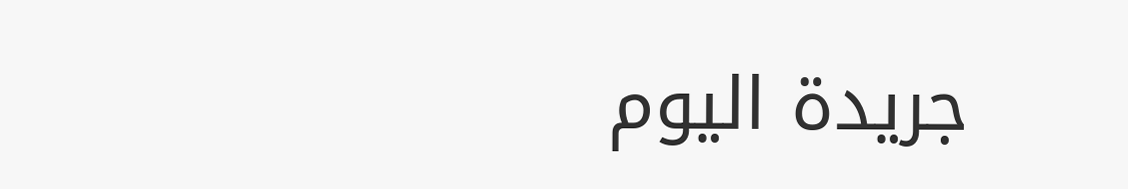جريدة اليوم